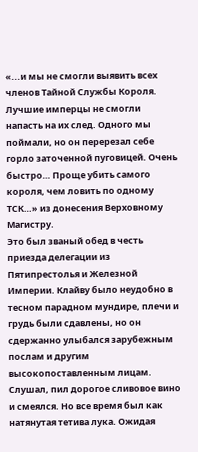«...и мы не смогли выявить всех членов Тайной Службы Короля. Лучшие имперцы не смогли напасть на их след. Одного мы поймали, но он перерезал себе горло заточенной пуговицей. Очень быстро… Проще убить самого короля, чем ловить по одному ТСК…» из донесения Верховному Магистру.
Это был званый обед в честь приезда делегации из Пятипрестолья и Железной Империи. Клайву было неудобно в тесном парадном мундире, плечи и грудь были сдавлены, но он сдержанно улыбался зарубежным послам и другим высокопоставленным лицам. Слушал, пил дорогое сливовое вино и смеялся. Но все время был как натянутая тетива лука. Ожидая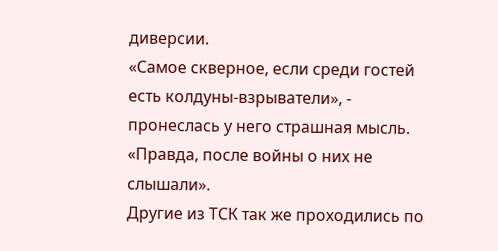диверсии.
«Самое скверное, если среди гостей есть колдуны-взрыватели», - пронеслась у него страшная мысль. «Правда, после войны о них не слышали».
Другие из ТСК так же проходились по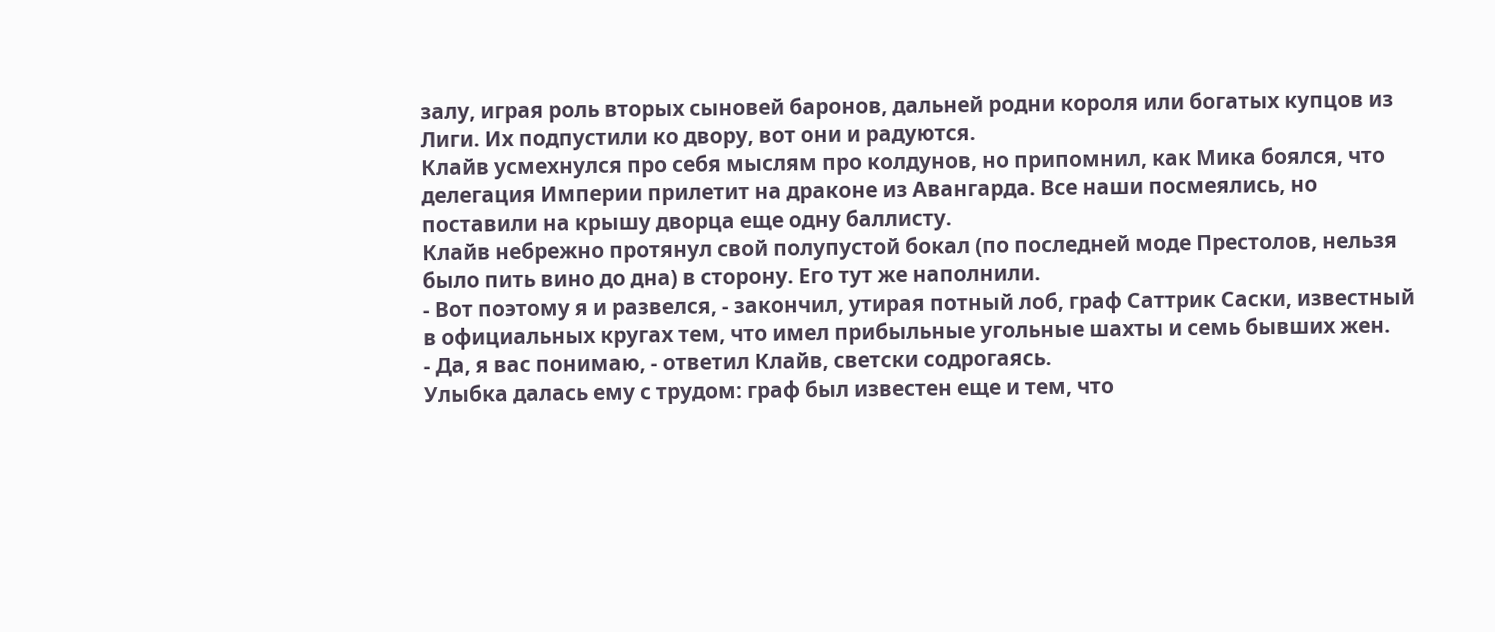залу, играя роль вторых сыновей баронов, дальней родни короля или богатых купцов из Лиги. Их подпустили ко двору, вот они и радуются.
Клайв усмехнулся про себя мыслям про колдунов, но припомнил, как Мика боялся, что делегация Империи прилетит на драконе из Авангарда. Все наши посмеялись, но поставили на крышу дворца еще одну баллисту.
Клайв небрежно протянул свой полупустой бокал (по последней моде Престолов, нельзя было пить вино до дна) в сторону. Его тут же наполнили.
- Вот поэтому я и развелся, - закончил, утирая потный лоб, граф Саттрик Саски, известный в официальных кругах тем, что имел прибыльные угольные шахты и семь бывших жен.
- Да, я вас понимаю, - ответил Клайв, светски содрогаясь.
Улыбка далась ему с трудом: граф был известен еще и тем, что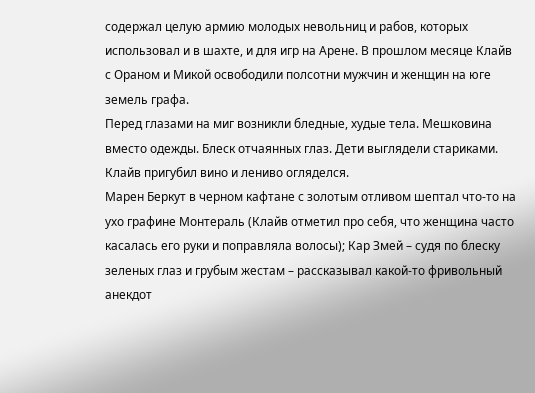содержал целую армию молодых невольниц и рабов, которых использовал и в шахте, и для игр на Арене. В прошлом месяце Клайв с Ораном и Микой освободили полсотни мужчин и женщин на юге земель графа.
Перед глазами на миг возникли бледные, худые тела. Мешковина вместо одежды. Блеск отчаянных глаз. Дети выглядели стариками.
Клайв пригубил вино и лениво огляделся.
Марен Беркут в черном кафтане с золотым отливом шептал что-то на ухо графине Монтераль (Клайв отметил про себя, что женщина часто касалась его руки и поправляла волосы); Кар Змей – судя по блеску зеленых глаз и грубым жестам – рассказывал какой-то фривольный анекдот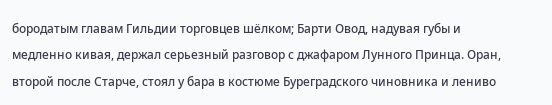бородатым главам Гильдии торговцев шёлком; Барти Овод, надувая губы и медленно кивая, держал серьезный разговор с джафаром Лунного Принца. Оран, второй после Старче, стоял у бара в костюме Буреградского чиновника и лениво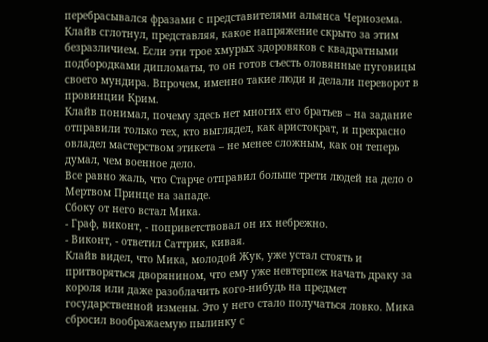перебрасывался фразами с представителями альянса Чернозема. Клайв сглотнул, представляя, какое напряжение скрыто за этим безразличием. Если эти трое хмурых здоровяков с квадратными подбородками дипломаты, то он готов съесть оловянные пуговицы своего мундира. Впрочем, именно такие люди и делали переворот в провинции Крим.
Клайв понимал, почему здесь нет многих его братьев – на задание отправили только тех, кто выглядел, как аристократ, и прекрасно овладел мастерством этикета – не менее сложным, как он теперь думал, чем военное дело.
Все равно жаль, что Старче отправил больше трети людей на дело о Мертвом Принце на западе.
Сбоку от него встал Мика.
- Граф, виконт, - поприветствовал он их небрежно.
- Виконт, - ответил Саттрик, кивая.
Клайв видел, что Мика, молодой Жук, уже устал стоять и притворяться дворянином, что ему уже невтерпеж начать драку за короля или даже разоблачить кого-нибудь на предмет государственной измены. Это у него стало получаться ловко. Мика сбросил воображаемую пылинку с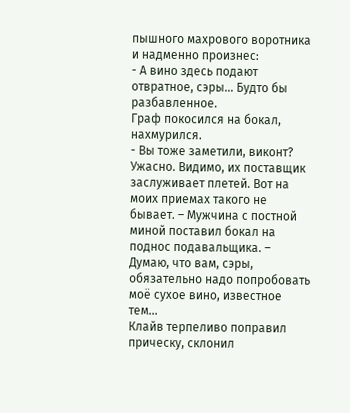пышного махрового воротника и надменно произнес:
- А вино здесь подают отвратное, сэры… Будто бы разбавленное.
Граф покосился на бокал, нахмурился.
- Вы тоже заметили, виконт? Ужасно. Видимо, их поставщик заслуживает плетей. Вот на моих приемах такого не бывает. – Мужчина с постной миной поставил бокал на поднос подавальщика. – Думаю, что вам, сэры, обязательно надо попробовать моё сухое вино, известное тем…
Клайв терпеливо поправил прическу, склонил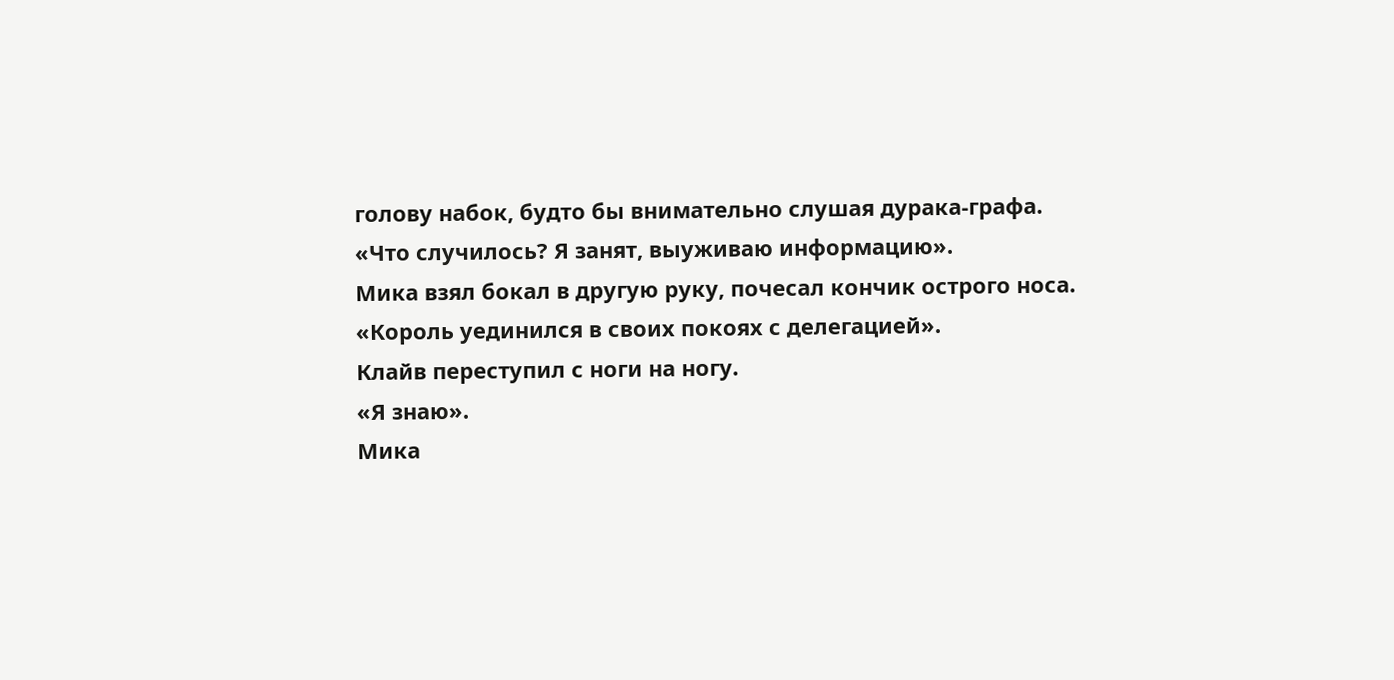голову набок, будто бы внимательно слушая дурака-графа.
«Что случилось? Я занят, выуживаю информацию».
Мика взял бокал в другую руку, почесал кончик острого носа.
«Король уединился в своих покоях с делегацией».
Клайв переступил с ноги на ногу.
«Я знаю».
Мика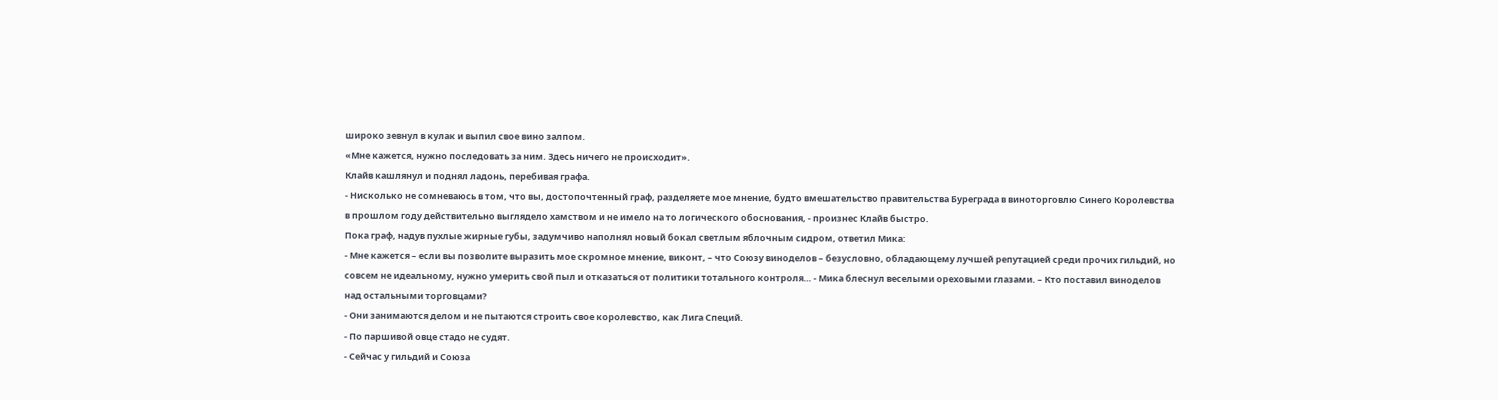широко зевнул в кулак и выпил свое вино залпом.
«Мне кажется, нужно последовать за ним. Здесь ничего не происходит».
Клайв кашлянул и поднял ладонь, перебивая графа.
- Нисколько не сомневаюсь в том, что вы, достопочтенный граф, разделяете мое мнение, будто вмешательство правительства Буреграда в виноторговлю Синего Королевства в прошлом году действительно выглядело хамством и не имело на то логического обоснования, - произнес Клайв быстро.
Пока граф, надув пухлые жирные губы, задумчиво наполнял новый бокал светлым яблочным сидром, ответил Мика:
- Мне кажется – если вы позволите выразить мое скромное мнение, виконт, – что Союзу виноделов – безусловно, обладающему лучшей репутацией среди прочих гильдий, но совсем не идеальному, нужно умерить свой пыл и отказаться от политики тотального контроля… - Мика блеснул веселыми ореховыми глазами. – Кто поставил виноделов над остальными торговцами?
- Они занимаются делом и не пытаются строить свое королевство, как Лига Специй.
- По паршивой овце стадо не судят.
- Сейчас у гильдий и Союза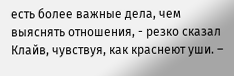есть более важные дела, чем выяснять отношения, - резко сказал Клайв, чувствуя, как краснеют уши. –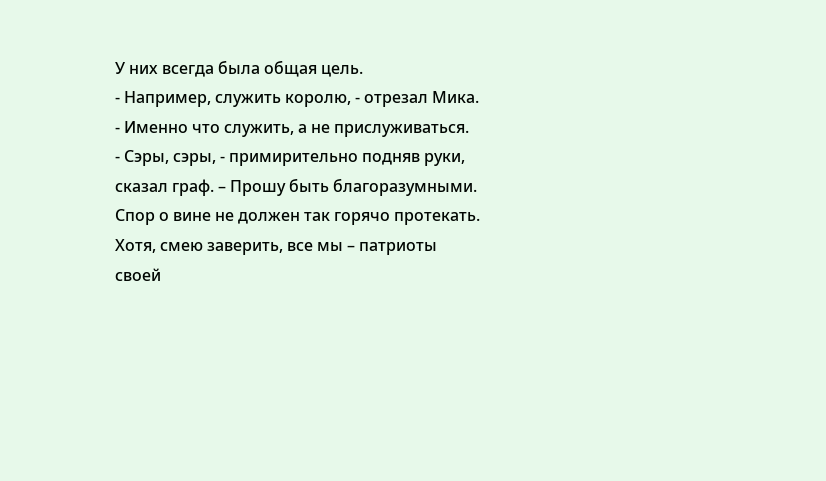У них всегда была общая цель.
- Например, служить королю, - отрезал Мика.
- Именно что служить, а не прислуживаться.
- Сэры, сэры, - примирительно подняв руки, сказал граф. – Прошу быть благоразумными. Спор о вине не должен так горячо протекать. Хотя, смею заверить, все мы – патриоты своей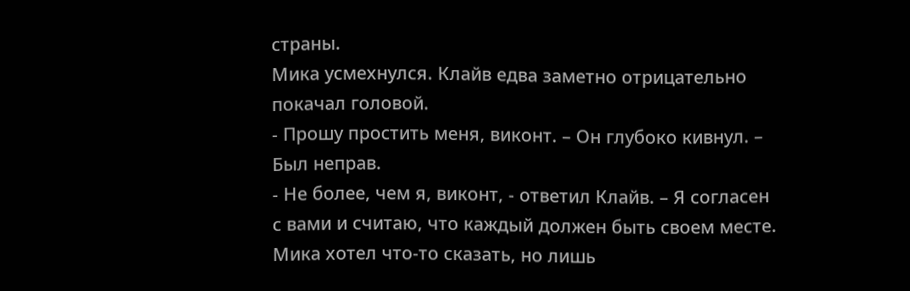страны.
Мика усмехнулся. Клайв едва заметно отрицательно покачал головой.
- Прошу простить меня, виконт. – Он глубоко кивнул. – Был неправ.
- Не более, чем я, виконт, - ответил Клайв. – Я согласен с вами и считаю, что каждый должен быть своем месте.
Мика хотел что-то сказать, но лишь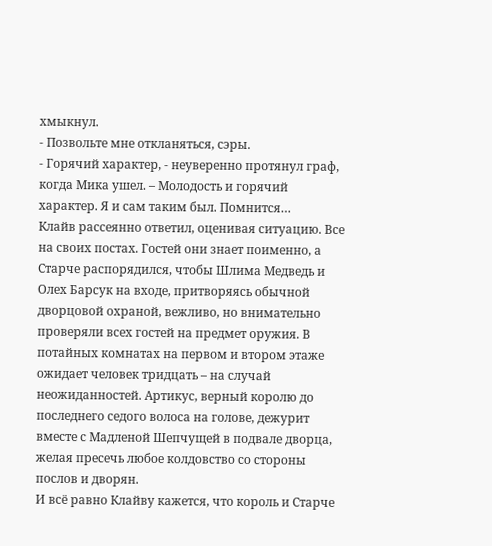хмыкнул.
- Позвольте мне откланяться, сэры.
- Горячий характер, - неуверенно протянул граф, когда Мика ушел. – Молодость и горячий характер. Я и сам таким был. Помнится…
Клайв рассеянно ответил, оценивая ситуацию. Все на своих постах. Гостей они знает поименно, а Старче распорядился, чтобы Шлима Медведь и Олех Барсук на входе, притворяясь обычной дворцовой охраной, вежливо, но внимательно проверяли всех гостей на предмет оружия. В потайных комнатах на первом и втором этаже ожидает человек тридцать – на случай неожиданностей. Артикус, верный королю до последнего седого волоса на голове, дежурит вместе с Мадленой Шепчущей в подвале дворца, желая пресечь любое колдовство со стороны послов и дворян.
И всё равно Клайву кажется, что король и Старче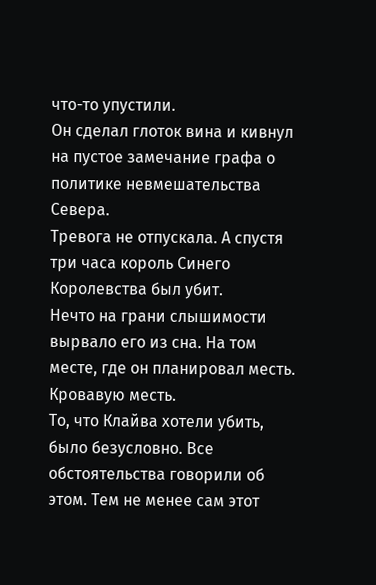что-то упустили.
Он сделал глоток вина и кивнул на пустое замечание графа о политике невмешательства Севера.
Тревога не отпускала. А спустя три часа король Синего Королевства был убит.
Нечто на грани слышимости вырвало его из сна. На том месте, где он планировал месть. Кровавую месть.
То, что Клайва хотели убить, было безусловно. Все обстоятельства говорили об этом. Тем не менее сам этот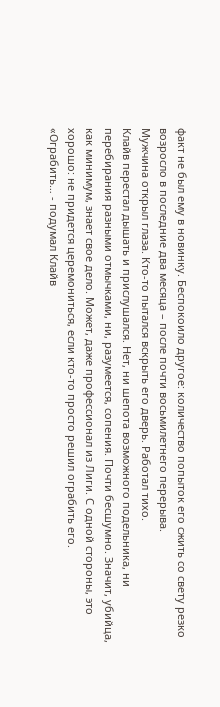факт не был ему в новинку. Беспокоило другое: количество попыток его сжить со свету резко возросло в последние два месяца – после почти восьмилетнего перерыва.
Мужчина открыл глаза. Кто-то пытался вскрыть его дверь. Работал тихо.
Клайв перестал дышать и прислушался. Нет, ни шепота возможного подельника, ни перебирания разными отмычками, ни, разумеется, сопения. Почти бесшумно. Значит, убийца, как минимум, знает свое дело. Может, даже профессионал из Лиги. С одной стороны, это хорошо: не придется церемониться, если кто-то просто решил ограбить его.
«Ограбить… - подумал Клайв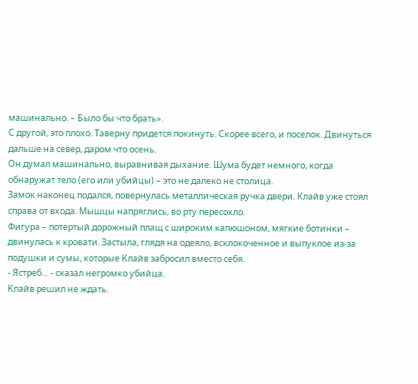машинально. – Было бы что брать».
С другой, это плохо. Таверну придется покинуть. Скорее всего, и поселок. Двинуться дальше на север, даром что осень.
Он думал машинально, выравнивая дыхание. Шума будет немного, когда обнаружат тело (его или убийцы) – это не далеко не столица.
Замок наконец подался, повернулась металлическая ручка двери. Клайв уже стоял справа от входа. Мышцы напряглись, во рту пересохло.
Фигура – потертый дорожный плащ с широким капюшоном, мягкие ботинки – двинулась к кровати. Застыла, глядя на одеяло, всклокоченное и выпуклое из-за подушки и сумы, которые Клайв забросил вместо себя.
- Ястреб… - сказал негромко убийца.
Клайв решил не ждать.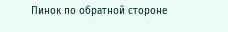Пинок по обратной стороне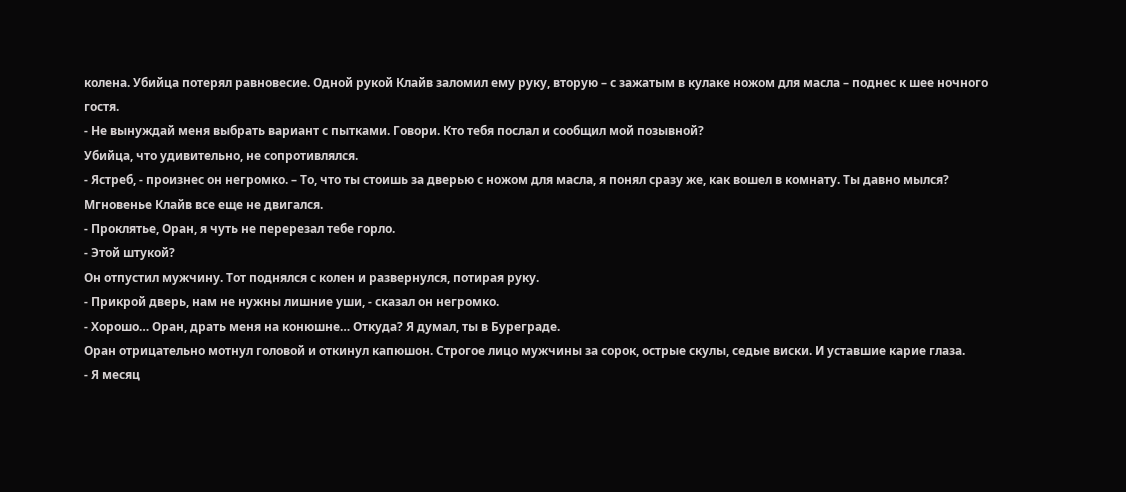колена. Убийца потерял равновесие. Одной рукой Клайв заломил ему руку, вторую – с зажатым в кулаке ножом для масла – поднес к шее ночного гостя.
- Не вынуждай меня выбрать вариант с пытками. Говори. Кто тебя послал и сообщил мой позывной?
Убийца, что удивительно, не сопротивлялся.
- Ястреб, - произнес он негромко. – То, что ты стоишь за дверью с ножом для масла, я понял сразу же, как вошел в комнату. Ты давно мылся?
Мгновенье Клайв все еще не двигался.
- Проклятье, Оран, я чуть не перерезал тебе горло.
- Этой штукой?
Он отпустил мужчину. Тот поднялся с колен и развернулся, потирая руку.
- Прикрой дверь, нам не нужны лишние уши, - сказал он негромко.
- Хорошо… Оран, драть меня на конюшне… Откуда? Я думал, ты в Буреграде.
Оран отрицательно мотнул головой и откинул капюшон. Строгое лицо мужчины за сорок, острые скулы, седые виски. И уставшие карие глаза.
- Я месяц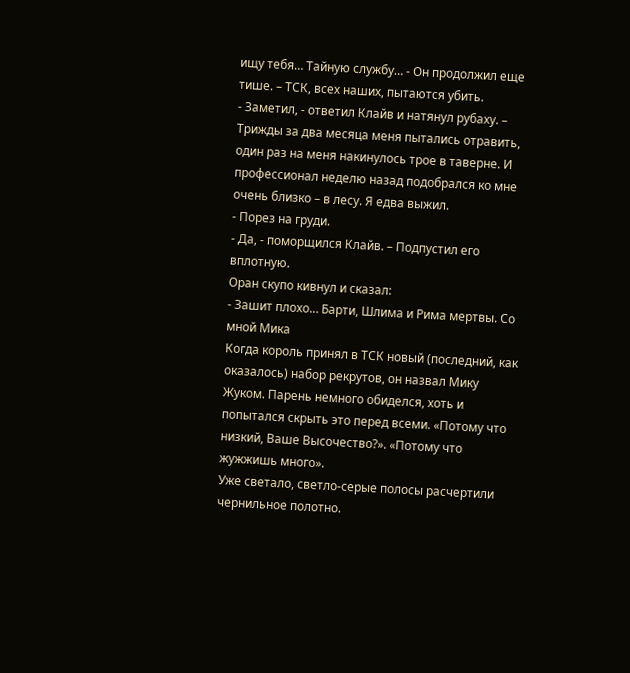ищу тебя… Тайную службу… - Он продолжил еще тише. – ТСК, всех наших, пытаются убить.
- Заметил, - ответил Клайв и натянул рубаху. – Трижды за два месяца меня пытались отравить, один раз на меня накинулось трое в таверне. И профессионал неделю назад подобрался ко мне очень близко – в лесу. Я едва выжил.
- Порез на груди.
- Да, - поморщился Клайв. – Подпустил его вплотную.
Оран скупо кивнул и сказал:
- Зашит плохо… Барти, Шлима и Рима мертвы. Со мной Мика
Когда король принял в ТСК новый (последний, как оказалось) набор рекрутов, он назвал Мику Жуком. Парень немного обиделся, хоть и попытался скрыть это перед всеми. «Потому что низкий, Ваше Высочество?». «Потому что жужжишь много».
Уже светало, светло-серые полосы расчертили чернильное полотно.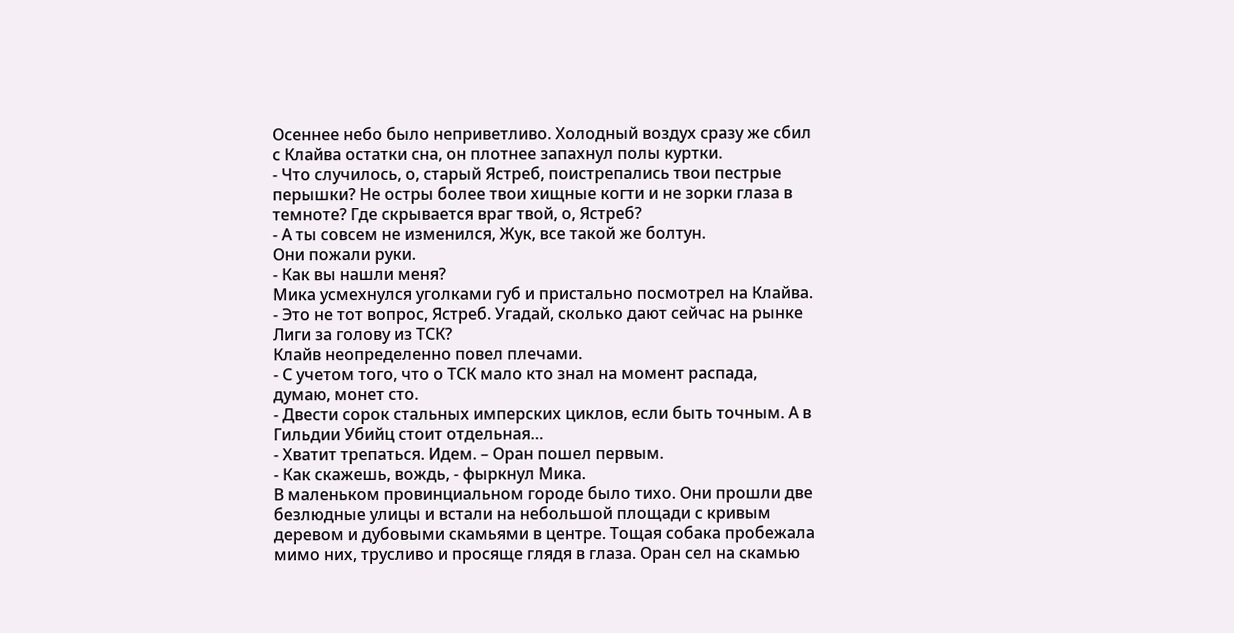Осеннее небо было неприветливо. Холодный воздух сразу же сбил с Клайва остатки сна, он плотнее запахнул полы куртки.
- Что случилось, о, старый Ястреб, поистрепались твои пестрые перышки? Не остры более твои хищные когти и не зорки глаза в темноте? Где скрывается враг твой, о, Ястреб?
- А ты совсем не изменился, Жук, все такой же болтун.
Они пожали руки.
- Как вы нашли меня?
Мика усмехнулся уголками губ и пристально посмотрел на Клайва.
- Это не тот вопрос, Ястреб. Угадай, сколько дают сейчас на рынке Лиги за голову из ТСК?
Клайв неопределенно повел плечами.
- С учетом того, что о ТСК мало кто знал на момент распада, думаю, монет сто.
- Двести сорок стальных имперских циклов, если быть точным. А в Гильдии Убийц стоит отдельная…
- Хватит трепаться. Идем. – Оран пошел первым.
- Как скажешь, вождь, - фыркнул Мика.
В маленьком провинциальном городе было тихо. Они прошли две безлюдные улицы и встали на небольшой площади с кривым деревом и дубовыми скамьями в центре. Тощая собака пробежала мимо них, трусливо и просяще глядя в глаза. Оран сел на скамью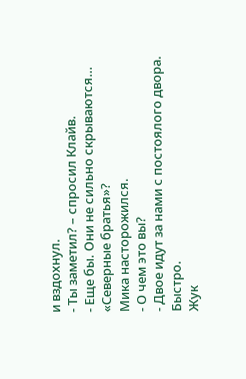и вздохнул.
- Ты заметил? – спросил Клайв.
- Еще бы. Они не сильно скрываются… «Северные братья»?
Мика насторожился.
- О чем это вы?
- Двое идут за нами с постоялого двора. Быстро.
Жук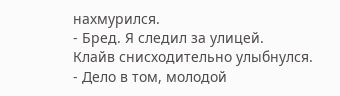нахмурился.
- Бред. Я следил за улицей.
Клайв снисходительно улыбнулся.
- Дело в том, молодой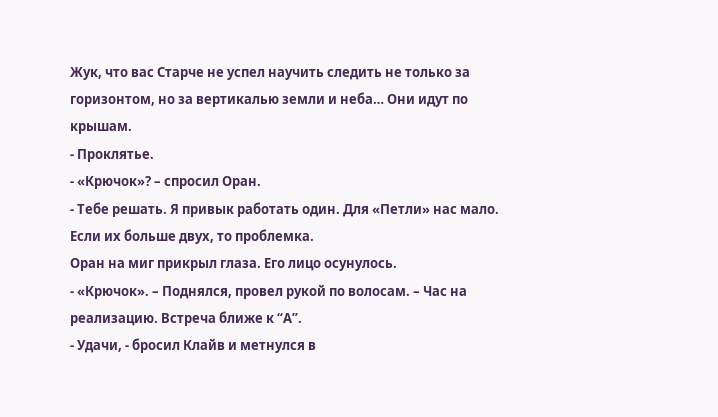Жук, что вас Старче не успел научить следить не только за горизонтом, но за вертикалью земли и неба… Они идут по крышам.
- Проклятье.
- «Крючок»? – спросил Оран.
- Тебе решать. Я привык работать один. Для «Петли» нас мало. Если их больше двух, то проблемка.
Оран на миг прикрыл глаза. Его лицо осунулось.
- «Крючок». – Поднялся, провел рукой по волосам. – Час на реализацию. Встреча ближе к “А”.
- Удачи, - бросил Клайв и метнулся в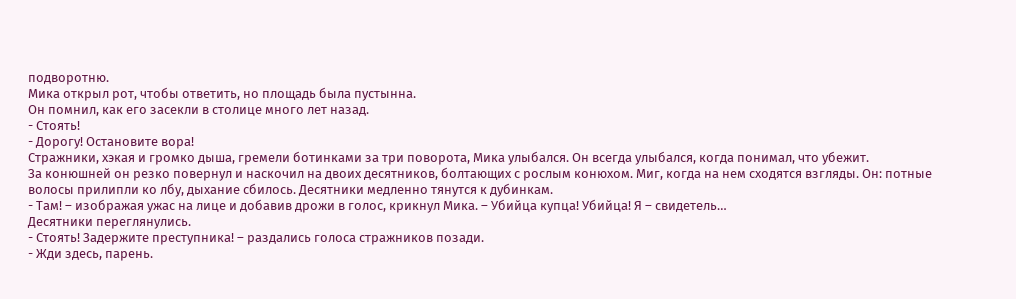подворотню.
Мика открыл рот, чтобы ответить, но площадь была пустынна.
Он помнил, как его засекли в столице много лет назад.
- Стоять!
- Дорогу! Остановите вора!
Стражники, хэкая и громко дыша, гремели ботинками за три поворота, Мика улыбался. Он всегда улыбался, когда понимал, что убежит.
За конюшней он резко повернул и наскочил на двоих десятников, болтающих с рослым конюхом. Миг, когда на нем сходятся взгляды. Он: потные волосы прилипли ко лбу, дыхание сбилось. Десятники медленно тянутся к дубинкам.
- Там! – изображая ужас на лице и добавив дрожи в голос, крикнул Мика. – Убийца купца! Убийца! Я – свидетель…
Десятники переглянулись.
- Стоять! Задержите преступника! – раздались голоса стражников позади.
- Жди здесь, парень.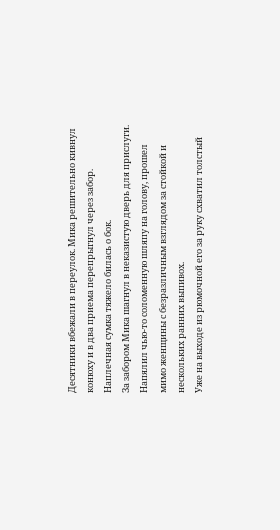Десятники вбежали в переулок. Мика решительно кивнул конюху и в два приема перепрыгнул через забор. Наплечная сумка тяжело билась о бок.
За забором Мика шагнул в неказистую дверь для прислуги. Напялил чью-то соломенную шляпу на голову, прошел мимо женщины с безразличным взглядом за стойкой и нескольких ранних выпивох.
Уже на выходе из рюмочной его за руку схватил толстый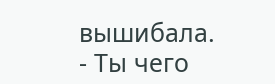вышибала.
- Ты чего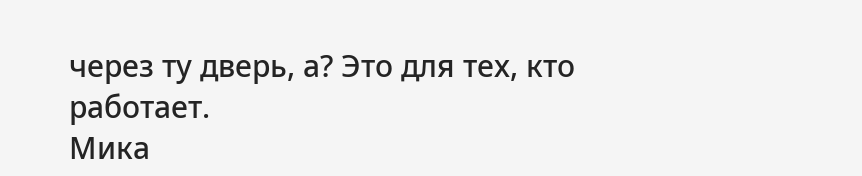через ту дверь, а? Это для тех, кто работает.
Мика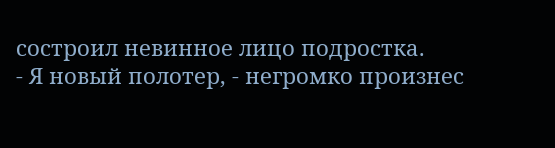состроил невинное лицо подростка.
- Я новый полотер, - негромко произнес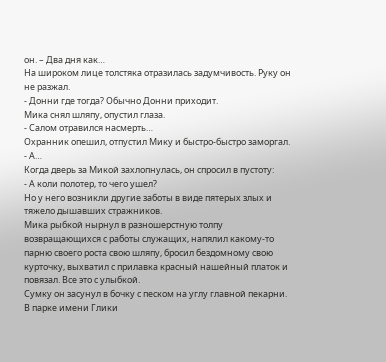он. – Два дня как…
На широком лице толстяка отразилась задумчивость. Руку он не разжал.
- Донни где тогда? Обычно Донни приходит.
Мика снял шляпу, опустил глаза.
- Салом отравился насмерть…
Охранник опешил, отпустил Мику и быстро-быстро заморгал.
- А…
Когда дверь за Микой захлопнулась, он спросил в пустоту:
- А коли полотер, то чего ушел?
Но у него возникли другие заботы в виде пятерых злых и тяжело дышавших стражников.
Мика рыбкой нырнул в разношерстную толпу возвращающихся с работы служащих, напялил какому-то парню своего роста свою шляпу, бросил бездомному свою курточку, выхватил с прилавка красный нашейный платок и повязал. Все это с улыбкой.
Сумку он засунул в бочку с песком на углу главной пекарни.
В парке имени Глики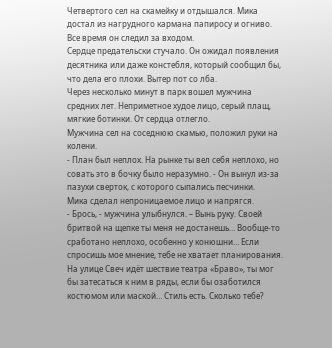Четвертого сел на скамейку и отдышался. Мика достал из нагрудного кармана папиросу и огниво. Все время он следил за входом.
Сердце предательски стучало. Он ожидал появления десятника или даже констебля, который сообщил бы, что дела его плохи. Вытер пот со лба.
Через несколько минут в парк вошел мужчина средних лет. Неприметное худое лицо, серый плащ, мягкие ботинки. От сердца отлегло.
Мужчина сел на соседнюю скамью, положил руки на колени.
- План был неплох. На рынке ты вел себя неплохо, но совать это в бочку было неразумно. - Он вынул из-за пазухи сверток, с которого сыпались песчинки.
Мика сделал непроницаемое лицо и напрягся.
- Брось, - мужчина улыбнулся. – Вынь руку. Своей бритвой на щепке ты меня не достанешь… Вообще-то сработано неплохо, особенно у конюшни… Если спросишь мое мнение, тебе не хватает планирования. На улице Свеч идёт шествие театра «Браво», ты мог бы затесаться к ним в ряды, если бы озаботился костюмом или маской… Стиль есть. Сколько тебе?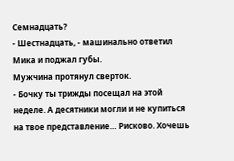Семнадцать?
- Шестнадцать, - машинально ответил Мика и поджал губы.
Мужчина протянул сверток.
- Бочку ты трижды посещал на этой неделе. А десятники могли и не купиться на твое представление… Рисково. Хочешь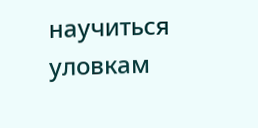научиться уловкам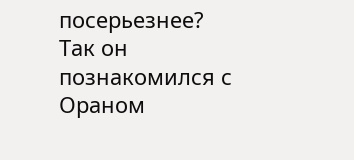посерьезнее?
Так он познакомился с Ораном